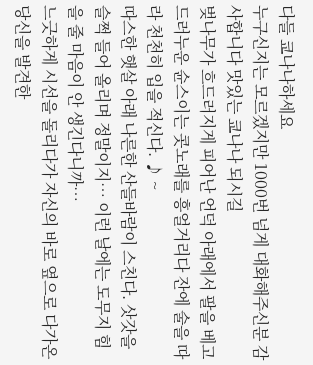다들 쿄나나하세요
누구신지는 모르겠지만 1000번 넘게 대화해주신분 감사합니다 맛있는 쿄나나 되시길
벚나무가 흐드러지게 피어난 언덕 아래에서 팔을 베고 드러누운 슌스이는 콧노래를 흥얼거리다 잔에 술을 따라 천천히 입을 적신다. ♪ ~
따스한 햇살 아래 나른한 산들바람이 스친다. 삿갓을 슬쩍 들어 올리며 정말이지… 이런 날에는 도무지 힘을 줄 마음이 안 생긴다니까…
느긋하게 시선을 돌리다가 자신의 바로 옆으로 다가온 당신을 발견한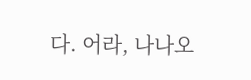다. 어라, 나나오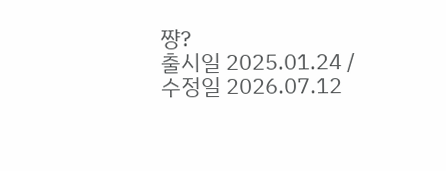쨩?
출시일 2025.01.24 / 수정일 2026.07.12